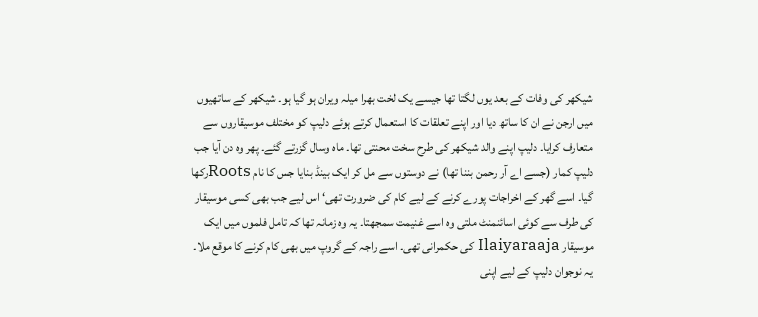شیکھر کی وفات کے بعد یوں لگتا تھا جیسے یک لخت بھرا میلہ ویران ہو گیا ہو۔ شیکھر کے ساتھیوں میں ارجن نے ان کا ساتھ دیا اور اپنے تعلقات کا استعمال کرتے ہوئے دلیپ کو مختلف موسیقاروں سے متعارف کرایا۔ دلیپ اپنے والد شیکھر کی طرح سخت محنتی تھا۔ ماہ وسال گزرتے گئے۔ پھر وہ دن آیا جب دلیپ کمار (جسے اے آر رحمن بننا تھا) نے دوستوں سے مل کر ایک بینڈ بنایا جس کا نام Rootsرکھا گیا۔ اسے گھر کے اخراجات پورے کرنے کے لیے کام کی ضرورت تھی‘ اس لیے جب بھی کسی موسیقار کی طرف سے کوئی اسائنمنٹ ملتی وہ اسے غنیمت سمجھتا۔ یہ وہ زمانہ تھا کہ تامل فلموں میں ایک موسیقار Ilaiyaraaja کی حکمرانی تھی۔ اسے راجہ کے گروپ میں بھی کام کرنے کا موقع ملا۔ یہ نوجوان دلیپ کے لیے اپنی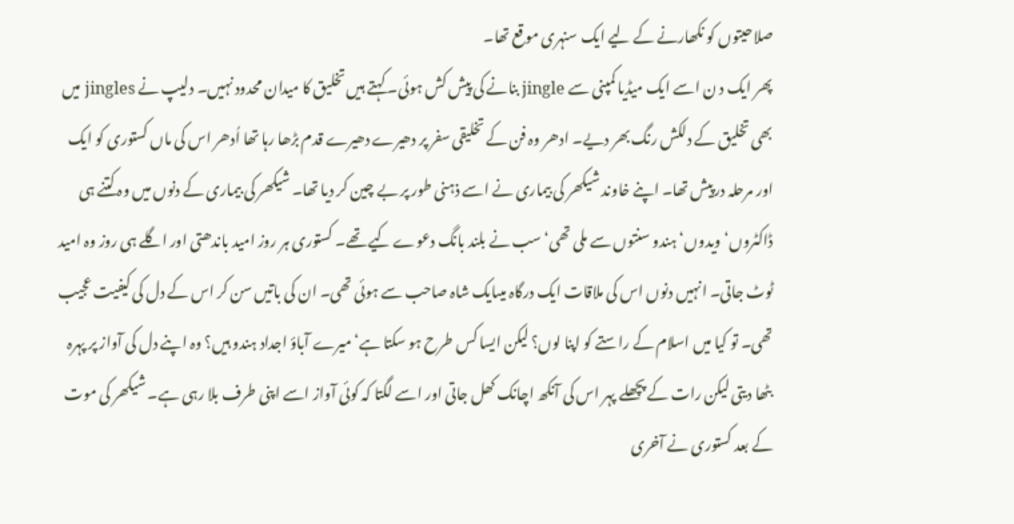صلاحیتوں کو نکھارنے کے لیے ایک سنہری موقع تھا۔
پھر ایک د ن اسے ایک میڈیا کمپنی سے jingle بنانے کی پیش کش ہوئی۔ کہتے ہیں تخلیق کا میدان محدود نہیں۔ دلیپ نے jingles میں بھی تخلیق کے دلکش رنگ بھر دیے۔ ادھر وہ فن کے تخلیقی سفر پر دھیرے دھیرے قدم بڑھا رہا تھا اُدھر اس کی ماں کستوری کو ایک اور مرحلہ درپیش تھا۔ اپنے خاوند شیکھر کی بیماری نے اسے ذہنی طور پر بے چین کر دیا تھا۔ شیکھر کی بیماری کے دنوں میں وہ کتنے ہی ڈاکٹروں‘ ویدوں‘ ہندو سنتوں سے ملی تھی‘ سب نے بلند بانگ دعوے کیے تھے۔ کستوری ہر روز امید باندھتی اور اگلے ہی روز وہ امید ٹوٹ جاتی۔ انہیں دنوں اس کی ملاقات ایک درگاہ میںایک شاہ صاحب سے ہوئی تھی۔ ان کی باتیں سن کر اس کے دل کی کیفیت عجیب تھی۔ تو کیا میں اسلام کے راستے کو اپنا لوں؟ لیکن ایسا کس طرح ہو سکتا ہے‘ میرے آباؤ اجداد ہندو ہیں؟ وہ اپنے دل کی آواز پر پہرہ بٹھا دیتی لیکن رات کے پچھلے پہر اس کی آنکھ اچانک کھل جاتی اور اسے لگتا کہ کوئی آواز اسے اپنی طرف بلا رہی ہے۔ شیکھر کی موت کے بعد کستوری نے آخری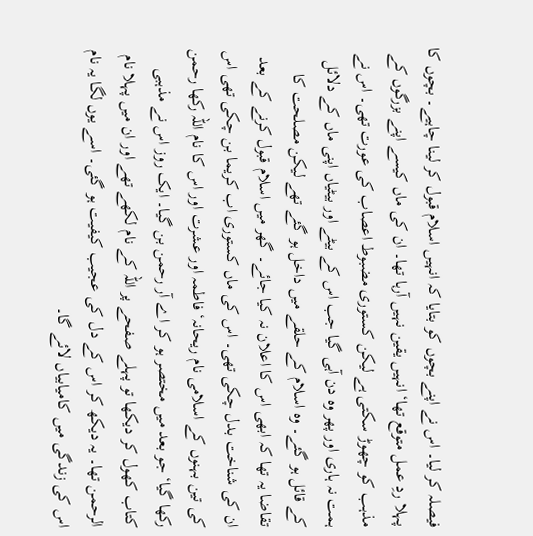فیصلہ کر لیا۔ اس نے اپنے بچوں کو بتایا کہ انہیں اسلام قبول کر لینا چاہیے۔ بچوں کا پہلا ردِ عمل متوقع تھا‘ انہیں یقین نہیں آرہا تھا۔ ان کی ماں کیسے اپنے بزرگوں کے مذہب کو چھوڑ سکتی ہے لیکن کستوری مضبوط اعصاب کی عورت تھی۔ اس نے ہمت نہ ہاری اور پھر وہ دن آہی گیا جب اس کے بیٹے اور بیٹیاں اپنی ماں کے دلائل کے قائل ہو گئے۔ وہ اسلام کے حلقے میں داخل ہو گئے تھے لیکن مصلحت کا تقاضا یہ تھا کہ ابھی اس کا اعلان نہ کیا جائے۔ گھر میں اسلام قبول کرنے کے بعد ان کی شناخت بدل چکی تھی۔ اس کی ماں کستوری اب کریما بن چکی تھی اس کی تین بہنوں کے اسلامی نام ریحانہ‘ فاطمہ اور عشرت اور اس کا نام اللہ رکھا رحمن رکھا گیا‘ جو بعد میں مختصر ہو کر اے آر رحمن بن گیا۔ ایک روز اس نے مذہبی کتاب کھول کر دیکھا تو پہلے صفحے پر اللہ کے نام لکھے تھے اور ان میں پہلا نام الرحمن تھا۔ یہ دیکھ کر اس کے دل کی عجیب کیفیت ہو گئی۔ اسے یوں لگا یہ نام اس کی زندگی میں کامیابیاں لائے گا۔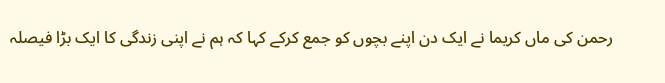رحمن کی ماں کریما نے ایک دن اپنے بچوں کو جمع کرکے کہا کہ ہم نے اپنی زندگی کا ایک بڑا فیصلہ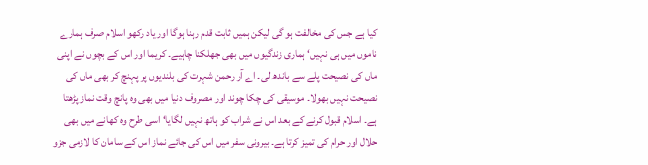کیا ہے جس کی مخالفت ہو گی لیکن ہمیں ثابت قدم رہنا ہوگا اور یاد رکھو اسلام صرف ہمارے ناموں میں ہی نہیں‘ ہماری زندگیوں میں بھی جھلکنا چاہیے۔ کریما اور اس کے بچوں نے اپنی ماں کی نصیحت پلے سے باندھ لی۔ اے آر رحمن شہرت کی بلندیوں پر پہنچ کر بھی ماں کی نصیحت نہیں بھولا۔ موسیقی کی چکا چوند اور مصروف دنیا میں بھی وہ پانچ وقت نماز پڑھتا ہے۔ اسلام قبول کرنے کے بعد اس نے شراب کو ہاتھ نہیں لگایا‘ اسی طرح وہ کھانے میں بھی حلال اور حرام کی تمیز کرتا ہے۔ بیرونی سفر میں اس کی جائے نماز اس کے سامان کا لازمی جزو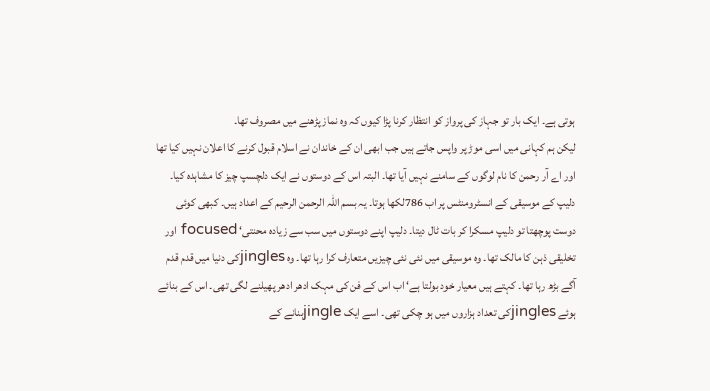ہوتی ہے۔ ایک بار تو جہاز کی پرواز کو انتظار کرنا پڑا کیوں کہ وہ نماز پڑھنے میں مصروف تھا۔
لیکن ہم کہانی میں اسی موڑ پر واپس جاتے ہیں جب ابھی ان کے خاندان نے اسلام قبول کرنے کا اعلان نہیں کیا تھا اور اے آر رحمن کا نام لوگوں کے سامنے نہیں آیا تھا۔ البتہ اس کے دوستوں نے ایک دلچسپ چیز کا مشاہدہ کیا۔ دلیپ کے موسیقی کے انسٹرومنٹس پر اب 786لکھا ہوتا۔ یہ بسم اللہ الرحمن الرحیم کے اعداد ہیں۔ کبھی کوئی دوست پوچھتا تو دلیپ مسکرا کر بات ٹال دیتا۔ دلیپ اپنے دوستوں میں سب سے زیادہ محنتی‘ focused اور تخلیقی ذہن کا مالک تھا۔ وہ موسیقی میں نئی نئی چیزیں متعارف کرا رہا تھا۔ وہ jinglesکی دنیا میں قدم قدم آگے بڑھ رہا تھا۔ کہتے ہیں معیار خود بولتا ہے‘ اب اس کے فن کی مہک ادھر ادھر پھیلنے لگی تھی۔ اس کے بنائے ہوئے jinglesکی تعداد ہزاروں میں ہو چکی تھی۔ اسے ایک jingleبنانے کے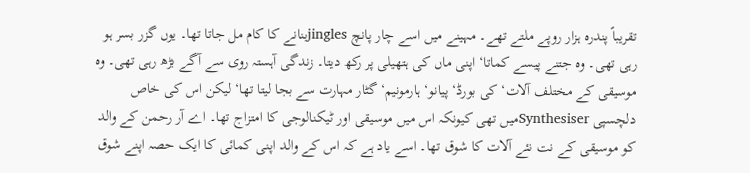تقریباً پندرہ ہزار روپے ملتے تھے۔ مہینے میں اسے چار پانچ jinglesبنانے کا کام مل جاتا تھا۔ یوں گزر بسر ہو رہی تھی۔ وہ جتنے پیسے کماتا‘ اپنی ماں کی ہتھیلی پر رکھ دیتا۔ زندگی آہستہ روی سے آگے بڑھ رہی تھی۔ وہ موسیقی کے مختلف آلات‘ کی بورڈ‘ پیانو‘ ہارمونیم‘ گٹار مہارت سے بجا لیتا تھا‘ لیکن اس کی خاص دلچسپی Synthesiserمیں تھی کیونکہ اس میں موسیقی اور ٹیکنالوجی کا امتزاج تھا۔ اے آر رحمن کے والد کو موسیقی کے نت نئے آلات کا شوق تھا۔ اسے یاد ہے کہ اس کے والد اپنی کمائی کا ایک حصہ اپنے شوق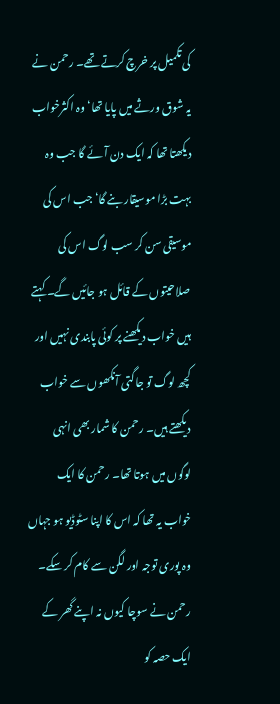کی تکمیل پر خرچ کرتے تھے۔ رحمن نے یہ شوق ورثے میں پایا تھا‘ وہ اکثرخواب دیکھتا تھا کہ ایک دن آئے گا جب وہ بہت بڑا موسیقار بنے گا‘ جب اس کی موسیقی سن کر سب لوگ اس کی صلاحیتوں کے قائل ہو جائیں گے۔ کہتے ہیں خواب دیکھنے پر کوئی پابندی نہیں اور کچھ لوگ تو جاگتی آنکھوں سے خواب دیکھتے ہیں۔ رحمن کا شمار بھی انہی لوگوں میں ہوتا تھا۔ رحمن کا ایک خواب یہ تھا کہ اس کا اپنا سٹوڈیو ہو جہاں وہ پوری توجہ اور لگن سے کام کر سکے۔ رحمن نے سوچا کیوں نہ اپنے گھر کے ایک حصہ کو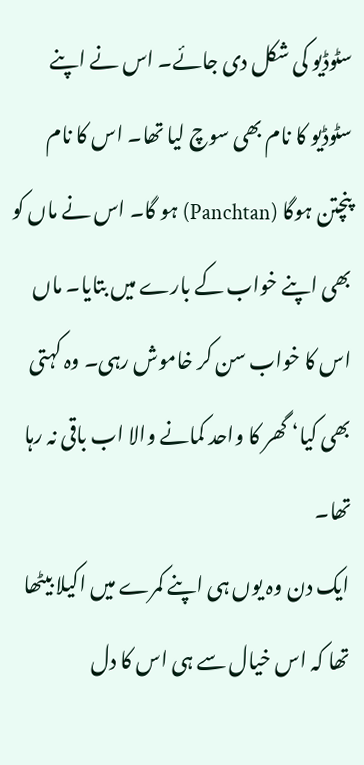سٹوڈیو کی شکل دی جائے۔ اس نے اپنے سٹوڈیو کا نام بھی سوچ لیا تھا۔ اس کا نام پنچتن ہوگا (Panchtan) ہو گا۔ اس نے ماں کو بھی اپنے خواب کے بارے میں بتایا۔ ماں اس کا خواب سن کر خاموش رہی۔ وہ کہتی بھی کیا‘ گھر کا واحد کمانے والا اب باقی نہ رہا تھا۔
ایک دن وہ یوں ہی اپنے کمرے میں اکیلا بیٹھا تھا کہ اس خیال سے ہی اس کا دل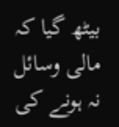بیٹھ گیا کہ مالی وسائل نہ ہونے کی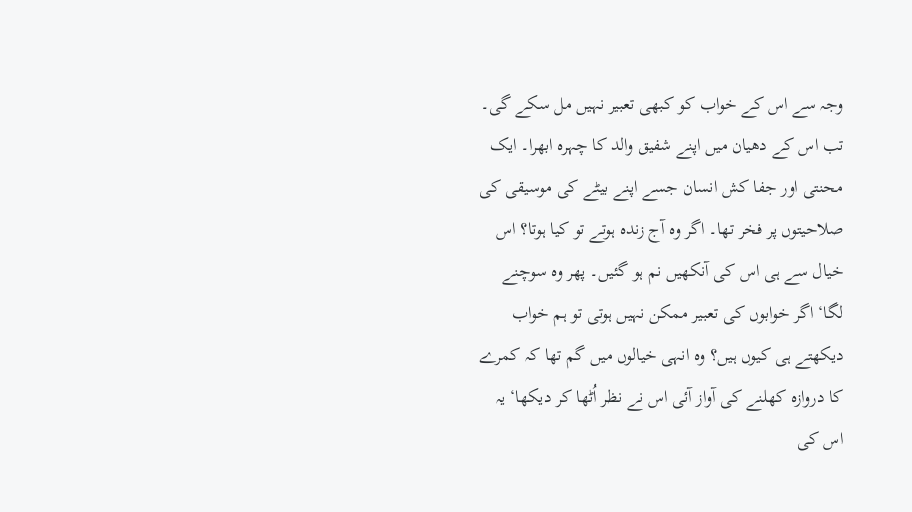وجہ سے اس کے خواب کو کبھی تعبیر نہیں مل سکے گی۔ تب اس کے دھیان میں اپنے شفیق والد کا چہرہ ابھرا۔ ایک محنتی اور جفا کش انسان جسے اپنے بیٹے کی موسیقی کی صلاحیتوں پر فخر تھا۔ اگر وہ آج زندہ ہوتے تو کیا ہوتا؟ اس خیال سے ہی اس کی آنکھیں نم ہو گئیں۔ پھر وہ سوچنے لگا‘ اگر خوابوں کی تعبیر ممکن نہیں ہوتی تو ہم خواب دیکھتے ہی کیوں ہیں؟ وہ انہی خیالوں میں گم تھا کہ کمرے کا دروازہ کھلنے کی آواز آئی اس نے نظر اُٹھا کر دیکھا‘ یہ اس کی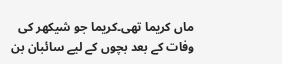ماں کریما تھی۔کریما جو شیکھر کی وفات کے بعد بچوں کے لیے سائبان بن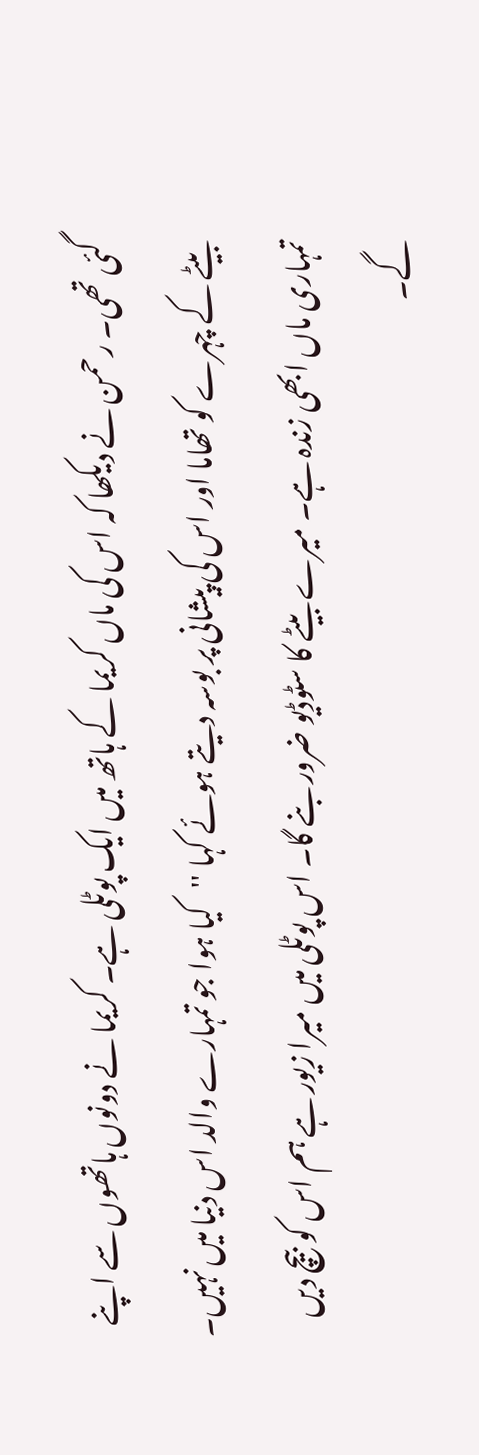گئی تھی۔ رحمن نے دیکھا کہ اس کی ماں کریما کے ہاتھ میں ایک پوٹلی ہے۔ کریما نے دونوں ہاتھوں سے اپنے بیٹے کے چہرے کو تھاما اور اس کی پیشانی پر بوسہ دیتے ہوئے کہا ''کیا ہوا جو تمہارے والد اس دنیا میں نہیں۔ تمہاری ماں ابھی زندہ ہے۔ میرے بیٹے کا سٹوڈیو ضرور بنے گا۔ اس پوٹلی میں میرا زیور ہے ہم اس کو بیچ دیں گے۔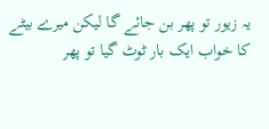یہ زیور تو پھر بن جائے گا لیکن میرے بیٹے کا خواب ایک بار ٹوٹ گیا تو پھر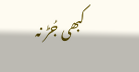کبھی جُڑ نہ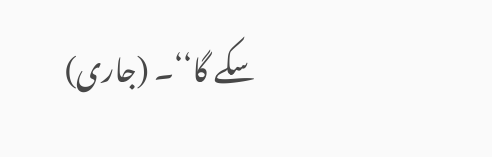سکے گا‘‘۔ (جاری)